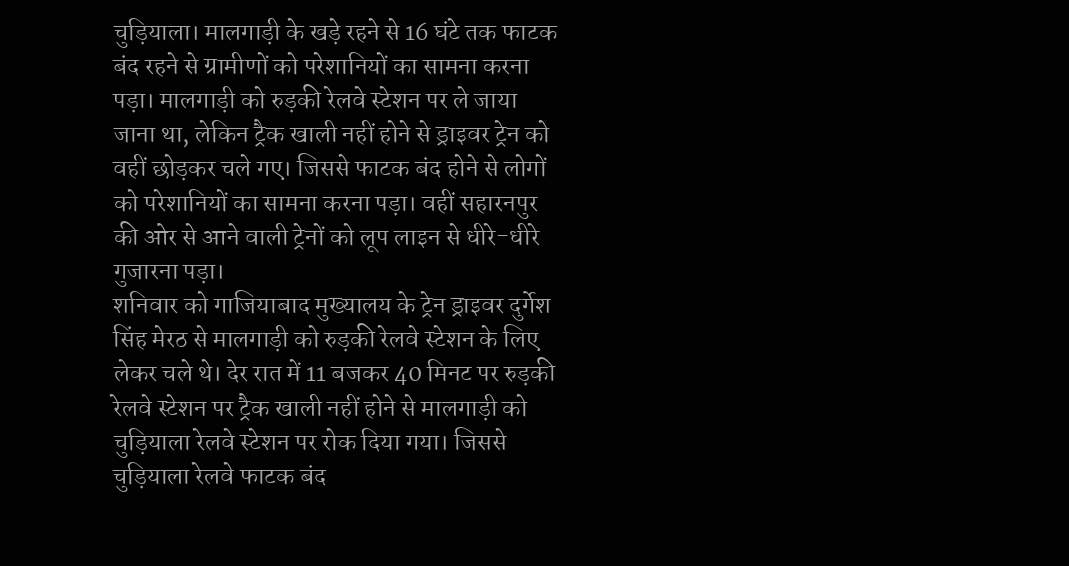चुड़ियाला। मालगाड़ी के खड़े रहने से 16 घंटे तक फाटक बंद रहने से ग्रामीणों को परेशानियों का सामना करना पड़ा। मालगाड़ी को रुड़की रेलवे स्टेशन पर ले जाया जाना था, लेकिन ट्रैक खाली नहीं होने से ड्राइवर ट्रेन को वहीं छोड़कर चले गए। जिससे फाटक बंद होने से लोगों को परेशानियों का सामना करना पड़ा। वहीं सहारनपुर की ओर से आने वाली ट्रेनों को लूप लाइन से धीरे-धीरे गुजारना पड़ा।
शनिवार को गाजियाबाद मुख्यालय के ट्रेन ड्राइवर दुर्गेश सिंह मेरठ से मालगाड़ी को रुड़की रेलवे स्टेशन के लिए लेकर चले थे। देर रात में 11 बजकर 40 मिनट पर रुड़की रेलवे स्टेशन पर ट्रैक खाली नहीं होने से मालगाड़ी को चुड़ियाला रेलवे स्टेशन पर रोक दिया गया। जिससे चुड़ियाला रेलवे फाटक बंद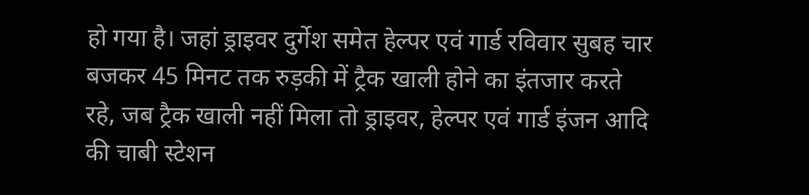हो गया है। जहां ड्राइवर दुर्गेश समेत हेल्पर एवं गार्ड रविवार सुबह चार बजकर 45 मिनट तक रुड़की में ट्रैक खाली होने का इंतजार करते रहे, जब ट्रैक खाली नहीं मिला तो ड्राइवर, हेल्पर एवं गार्ड इंजन आदि की चाबी स्टेशन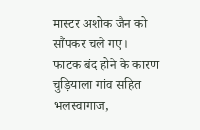मास्टर अशोक जैन को सौंपकर चले गए।
फाटक बंद होने के कारण चुड़ियाला गांव सहित भलस्वागाज,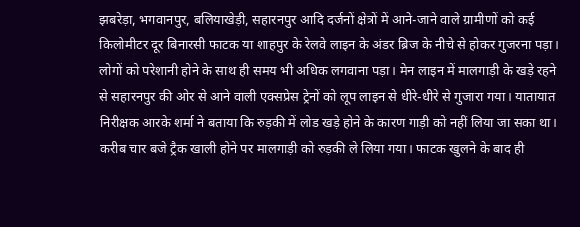झबरेड़ा, भगवानपुर, बलियाखेड़ी, सहारनपुर आदि दर्जनों क्षेत्रों में आने-जाने वाले ग्रामीणों को कई किलोमीटर दूर बिनारसी फाटक या शाहपुर के रेलवे लाइन के अंडर ब्रिज के नीचे से होकर गुजरना पड़ा। लोगों को परेशानी होने के साथ ही समय भी अधिक लगवाना पड़ा। मेन लाइन में मालगाड़ी के खड़े रहने से सहारनपुर की ओर से आने वाली एक्सप्रेस ट्रेनों को लूप लाइन से धीरे-धीरे से गुजारा गया। यातायात निरीक्षक आरके शर्मा ने बताया कि रुड़की में लोड खड़े होने के कारण गाड़ी को नहीं लिया जा सका था। करीब चार बजे ट्रैक खाली होने पर मालगाड़ी को रुड़की ले लिया गया। फाटक खुलने के बाद ही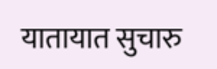यातायात सुचारु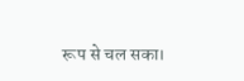रूप से चल सका।